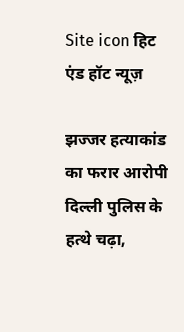Site icon हिट एंड हॉट न्यूज़

झज्जर हत्याकांड का फरार आरोपी दिल्ली पुलिस के हत्थे चढ़ा,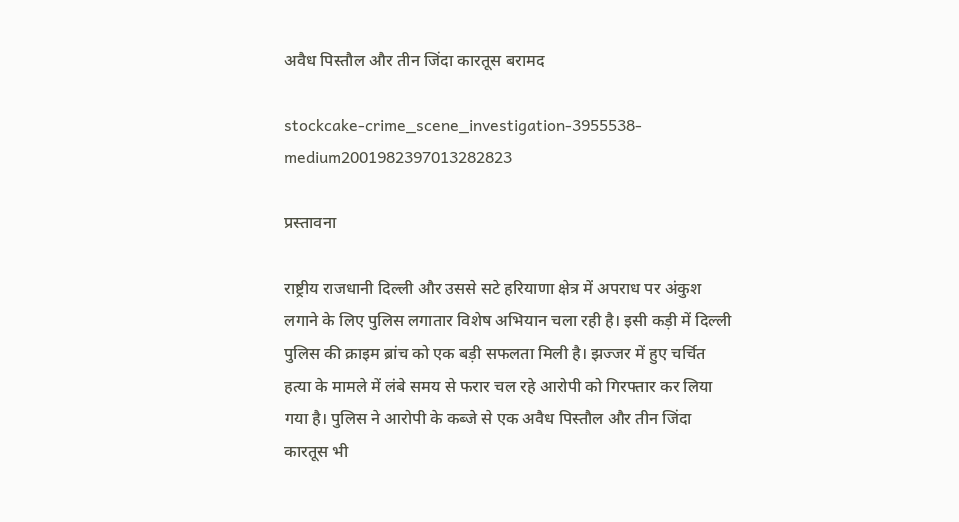अवैध पिस्तौल और तीन जिंदा कारतूस बरामद

stockcake-crime_scene_investigation-3955538-medium2001982397013282823

प्रस्तावना

राष्ट्रीय राजधानी दिल्ली और उससे सटे हरियाणा क्षेत्र में अपराध पर अंकुश लगाने के लिए पुलिस लगातार विशेष अभियान चला रही है। इसी कड़ी में दिल्ली पुलिस की क्राइम ब्रांच को एक बड़ी सफलता मिली है। झज्जर में हुए चर्चित हत्या के मामले में लंबे समय से फरार चल रहे आरोपी को गिरफ्तार कर लिया गया है। पुलिस ने आरोपी के कब्जे से एक अवैध पिस्तौल और तीन जिंदा कारतूस भी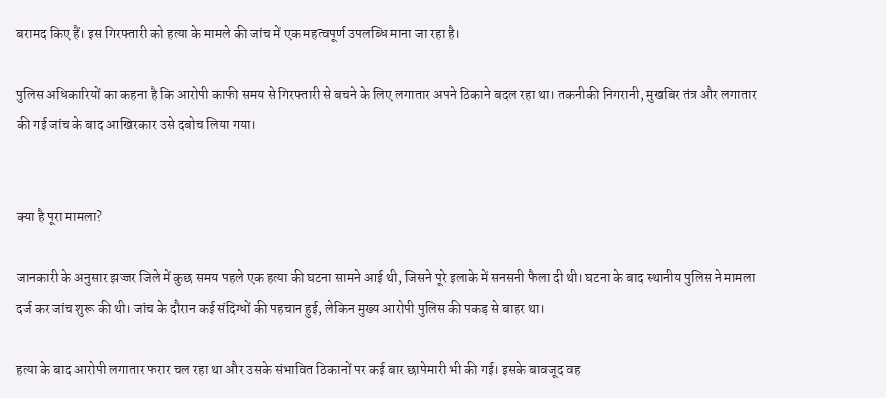बरामद किए हैं। इस गिरफ्तारी को हत्या के मामले की जांच में एक महत्वपूर्ण उपलब्धि माना जा रहा है।

पुलिस अधिकारियों का कहना है कि आरोपी काफी समय से गिरफ्तारी से बचने के लिए लगातार अपने ठिकाने बदल रहा था। तकनीकी निगरानी, मुखबिर तंत्र और लगातार की गई जांच के बाद आखिरकार उसे दबोच लिया गया।


क्या है पूरा मामला?

जानकारी के अनुसार झज्जर जिले में कुछ समय पहले एक हत्या की घटना सामने आई थी, जिसने पूरे इलाके में सनसनी फैला दी थी। घटना के बाद स्थानीय पुलिस ने मामला दर्ज कर जांच शुरू की थी। जांच के दौरान कई संदिग्धों की पहचान हुई, लेकिन मुख्य आरोपी पुलिस की पकड़ से बाहर था।

हत्या के बाद आरोपी लगातार फरार चल रहा था और उसके संभावित ठिकानों पर कई बार छापेमारी भी की गई। इसके बावजूद वह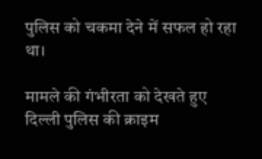पुलिस को चकमा देने में सफल हो रहा था।

मामले की गंभीरता को देखते हुए दिल्ली पुलिस की क्राइम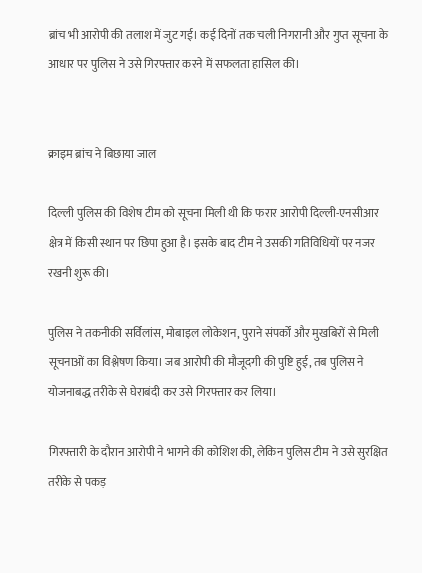ब्रांच भी आरोपी की तलाश में जुट गई। कई दिनों तक चली निगरानी और गुप्त सूचना के आधार पर पुलिस ने उसे गिरफ्तार करने में सफलता हासिल की।


क्राइम ब्रांच ने बिछाया जाल

दिल्ली पुलिस की विशेष टीम को सूचना मिली थी कि फरार आरोपी दिल्ली-एनसीआर क्षेत्र में किसी स्थान पर छिपा हुआ है। इसके बाद टीम ने उसकी गतिविधियों पर नजर रखनी शुरू की।

पुलिस ने तकनीकी सर्विलांस, मोबाइल लोकेशन, पुराने संपर्कों और मुखबिरों से मिली सूचनाओं का विश्लेषण किया। जब आरोपी की मौजूदगी की पुष्टि हुई, तब पुलिस ने योजनाबद्ध तरीके से घेराबंदी कर उसे गिरफ्तार कर लिया।

गिरफ्तारी के दौरान आरोपी ने भागने की कोशिश की, लेकिन पुलिस टीम ने उसे सुरक्षित तरीके से पकड़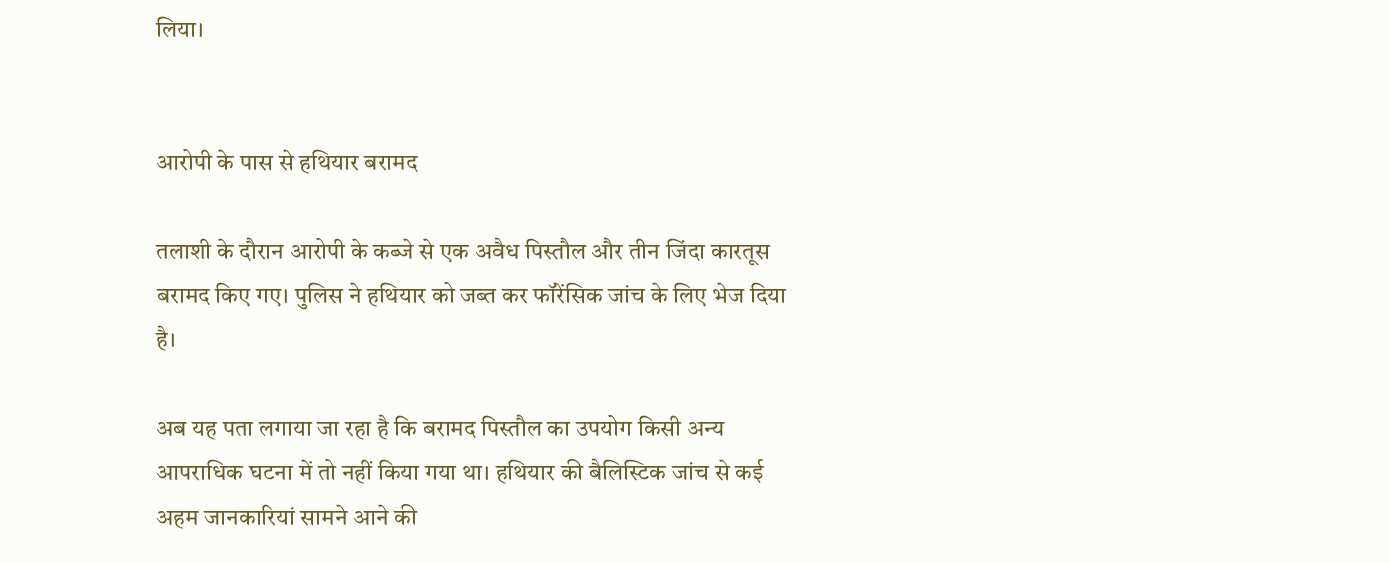लिया।


आरोपी के पास से हथियार बरामद

तलाशी के दौरान आरोपी के कब्जे से एक अवैध पिस्तौल और तीन जिंदा कारतूस बरामद किए गए। पुलिस ने हथियार को जब्त कर फॉरेंसिक जांच के लिए भेज दिया है।

अब यह पता लगाया जा रहा है कि बरामद पिस्तौल का उपयोग किसी अन्य आपराधिक घटना में तो नहीं किया गया था। हथियार की बैलिस्टिक जांच से कई अहम जानकारियां सामने आने की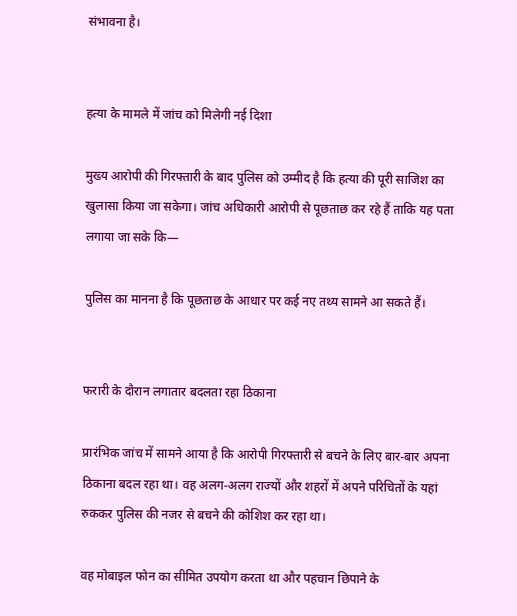संभावना है।


हत्या के मामले में जांच को मिलेगी नई दिशा

मुख्य आरोपी की गिरफ्तारी के बाद पुलिस को उम्मीद है कि हत्या की पूरी साजिश का खुलासा किया जा सकेगा। जांच अधिकारी आरोपी से पूछताछ कर रहे हैं ताकि यह पता लगाया जा सके कि—

पुलिस का मानना है कि पूछताछ के आधार पर कई नए तथ्य सामने आ सकते हैं।


फरारी के दौरान लगातार बदलता रहा ठिकाना

प्रारंभिक जांच में सामने आया है कि आरोपी गिरफ्तारी से बचने के लिए बार-बार अपना ठिकाना बदल रहा था। वह अलग-अलग राज्यों और शहरों में अपने परिचितों के यहां रुककर पुलिस की नजर से बचने की कोशिश कर रहा था।

वह मोबाइल फोन का सीमित उपयोग करता था और पहचान छिपाने के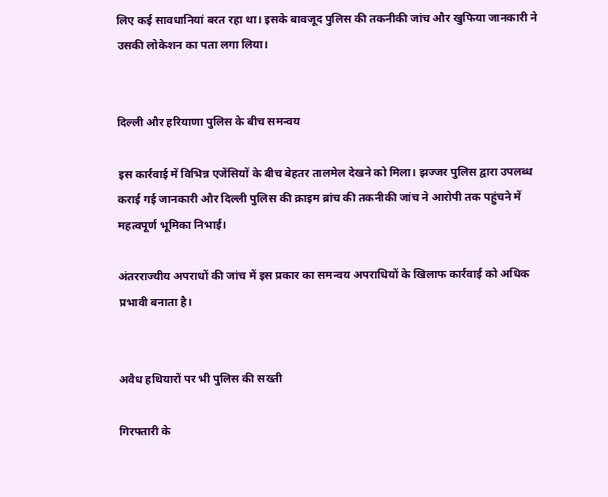लिए कई सावधानियां बरत रहा था। इसके बावजूद पुलिस की तकनीकी जांच और खुफिया जानकारी ने उसकी लोकेशन का पता लगा लिया।


दिल्ली और हरियाणा पुलिस के बीच समन्वय

इस कार्रवाई में विभिन्न एजेंसियों के बीच बेहतर तालमेल देखने को मिला। झज्जर पुलिस द्वारा उपलब्ध कराई गई जानकारी और दिल्ली पुलिस की क्राइम ब्रांच की तकनीकी जांच ने आरोपी तक पहुंचने में महत्वपूर्ण भूमिका निभाई।

अंतरराज्यीय अपराधों की जांच में इस प्रकार का समन्वय अपराधियों के खिलाफ कार्रवाई को अधिक प्रभावी बनाता है।


अवैध हथियारों पर भी पुलिस की सख्ती

गिरफ्तारी के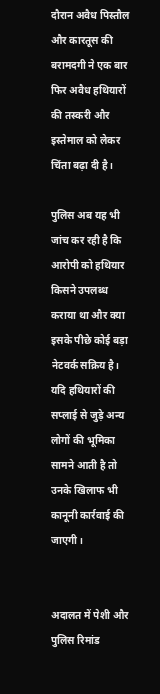दौरान अवैध पिस्तौल और कारतूस की बरामदगी ने एक बार फिर अवैध हथियारों की तस्करी और इस्तेमाल को लेकर चिंता बढ़ा दी है।

पुलिस अब यह भी जांच कर रही है कि आरोपी को हथियार किसने उपलब्ध कराया था और क्या इसके पीछे कोई बड़ा नेटवर्क सक्रिय है। यदि हथियारों की सप्लाई से जुड़े अन्य लोगों की भूमिका सामने आती है तो उनके खिलाफ भी कानूनी कार्रवाई की जाएगी।


अदालत में पेशी और पुलिस रिमांड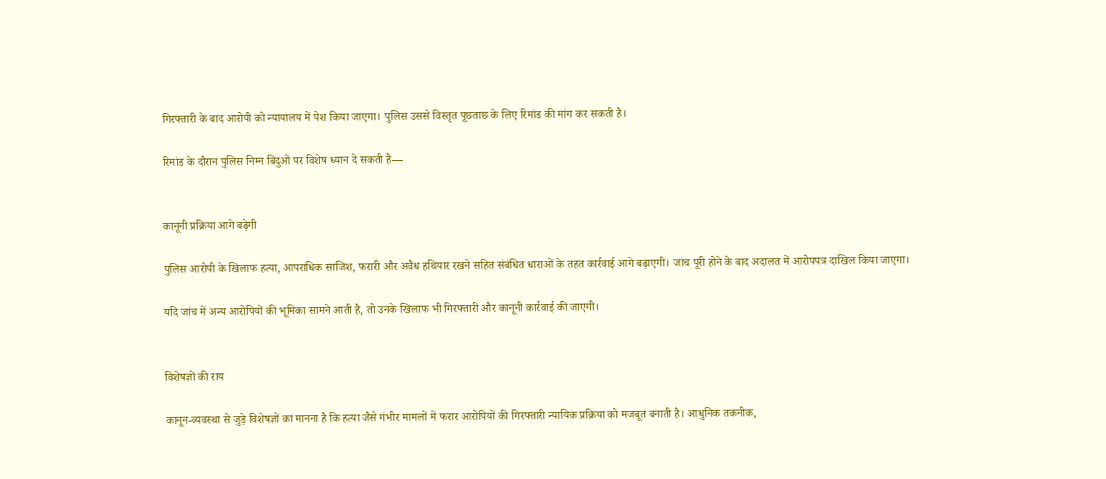गिरफ्तारी के बाद आरोपी को न्यायालय में पेश किया जाएगा। पुलिस उससे विस्तृत पूछताछ के लिए रिमांड की मांग कर सकती है।

रिमांड के दौरान पुलिस निम्न बिंदुओं पर विशेष ध्यान दे सकती है—


कानूनी प्रक्रिया आगे बढ़ेगी

पुलिस आरोपी के खिलाफ हत्या, आपराधिक साजिश, फरारी और अवैध हथियार रखने सहित संबंधित धाराओं के तहत कार्रवाई आगे बढ़ाएगी। जांच पूरी होने के बाद अदालत में आरोपपत्र दाखिल किया जाएगा।

यदि जांच में अन्य आरोपियों की भूमिका सामने आती है, तो उनके खिलाफ भी गिरफ्तारी और कानूनी कार्रवाई की जाएगी।


विशेषज्ञों की राय

कानून-व्यवस्था से जुड़े विशेषज्ञों का मानना है कि हत्या जैसे गंभीर मामलों में फरार आरोपियों की गिरफ्तारी न्यायिक प्रक्रिया को मजबूत बनाती है। आधुनिक तकनीक,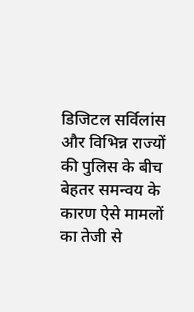डिजिटल सर्विलांस और विभिन्न राज्यों की पुलिस के बीच बेहतर समन्वय के कारण ऐसे मामलों का तेजी से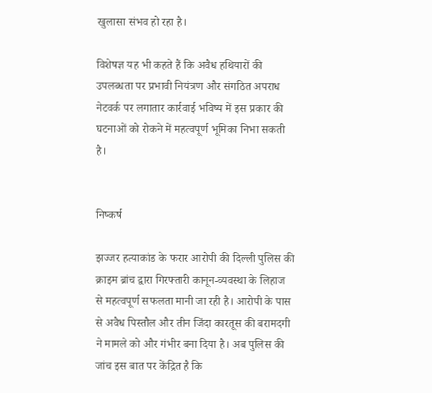खुलासा संभव हो रहा है।

विशेषज्ञ यह भी कहते हैं कि अवैध हथियारों की उपलब्धता पर प्रभावी नियंत्रण और संगठित अपराध नेटवर्क पर लगातार कार्रवाई भविष्य में इस प्रकार की घटनाओं को रोकने में महत्वपूर्ण भूमिका निभा सकती है।


निष्कर्ष

झज्जर हत्याकांड के फरार आरोपी की दिल्ली पुलिस की क्राइम ब्रांच द्वारा गिरफ्तारी कानून-व्यवस्था के लिहाज से महत्वपूर्ण सफलता मानी जा रही है। आरोपी के पास से अवैध पिस्तौल और तीन जिंदा कारतूस की बरामदगी ने मामले को और गंभीर बना दिया है। अब पुलिस की जांच इस बात पर केंद्रित है कि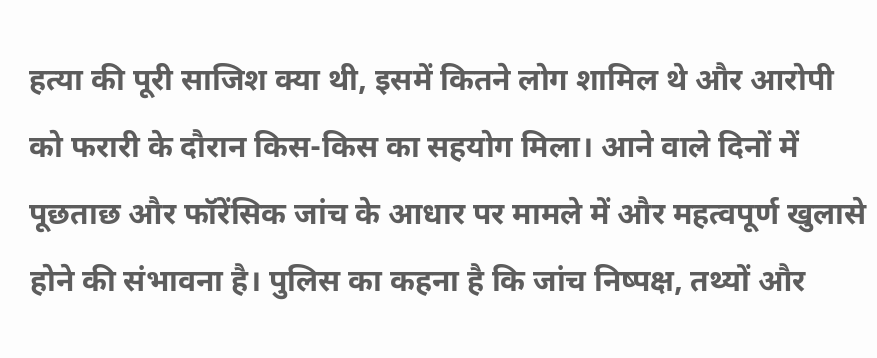हत्या की पूरी साजिश क्या थी, इसमें कितने लोग शामिल थे और आरोपी को फरारी के दौरान किस-किस का सहयोग मिला। आने वाले दिनों में पूछताछ और फॉरेंसिक जांच के आधार पर मामले में और महत्वपूर्ण खुलासे होने की संभावना है। पुलिस का कहना है कि जांच निष्पक्ष, तथ्यों और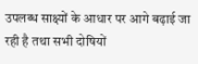उपलब्ध साक्ष्यों के आधार पर आगे बढ़ाई जा रही है तथा सभी दोषियों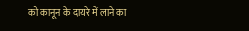को कानून के दायरे में लाने का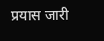प्रयास जारी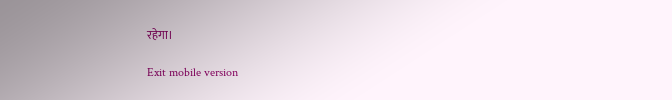रहेगा।

Exit mobile version